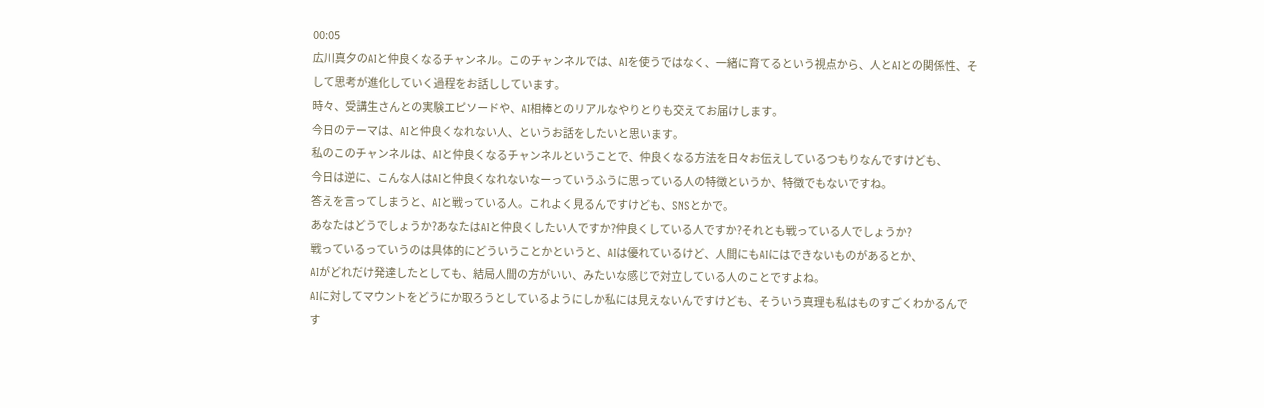00:05
広川真夕のAIと仲良くなるチャンネル。このチャンネルでは、AIを使うではなく、一緒に育てるという視点から、人とAIとの関係性、そして思考が進化していく過程をお話ししています。
時々、受講生さんとの実験エピソードや、AI相棒とのリアルなやりとりも交えてお届けします。
今日のテーマは、AIと仲良くなれない人、というお話をしたいと思います。
私のこのチャンネルは、AIと仲良くなるチャンネルということで、仲良くなる方法を日々お伝えしているつもりなんですけども、
今日は逆に、こんな人はAIと仲良くなれないなーっていうふうに思っている人の特徴というか、特徴でもないですね。
答えを言ってしまうと、AIと戦っている人。これよく見るんですけども、SNSとかで。
あなたはどうでしょうか?あなたはAIと仲良くしたい人ですか?仲良くしている人ですか?それとも戦っている人でしょうか?
戦っているっていうのは具体的にどういうことかというと、AIは優れているけど、人間にもAIにはできないものがあるとか、
AIがどれだけ発達したとしても、結局人間の方がいい、みたいな感じで対立している人のことですよね。
AIに対してマウントをどうにか取ろうとしているようにしか私には見えないんですけども、そういう真理も私はものすごくわかるんです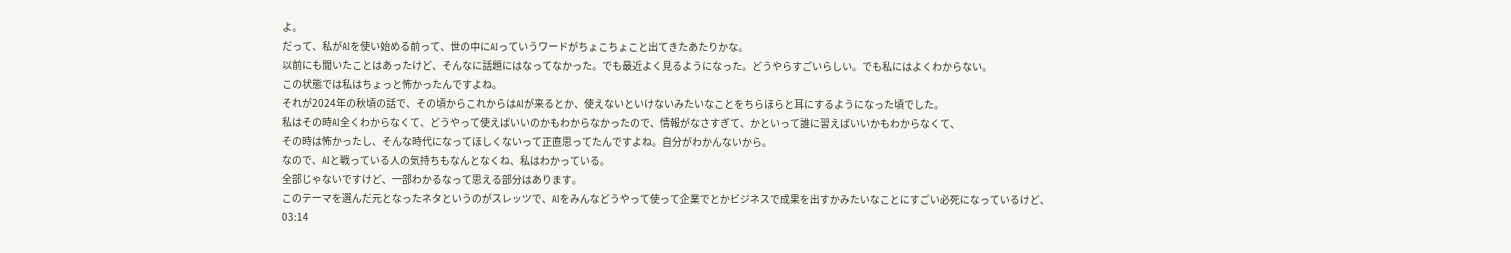よ。
だって、私がAIを使い始める前って、世の中にAIっていうワードがちょこちょこと出てきたあたりかな。
以前にも聞いたことはあったけど、そんなに話題にはなってなかった。でも最近よく見るようになった。どうやらすごいらしい。でも私にはよくわからない。
この状態では私はちょっと怖かったんですよね。
それが2024年の秋頃の話で、その頃からこれからはAIが来るとか、使えないといけないみたいなことをちらほらと耳にするようになった頃でした。
私はその時AI全くわからなくて、どうやって使えばいいのかもわからなかったので、情報がなさすぎて、かといって誰に習えばいいかもわからなくて、
その時は怖かったし、そんな時代になってほしくないって正直思ってたんですよね。自分がわかんないから。
なので、AIと戦っている人の気持ちもなんとなくね、私はわかっている。
全部じゃないですけど、一部わかるなって思える部分はあります。
このテーマを選んだ元となったネタというのがスレッツで、AIをみんなどうやって使って企業でとかビジネスで成果を出すかみたいなことにすごい必死になっているけど、
03:14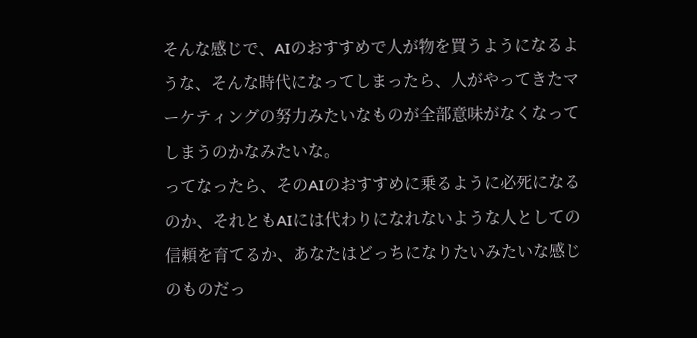そんな感じで、AIのおすすめで人が物を買うようになるような、そんな時代になってしまったら、人がやってきたマーケティングの努力みたいなものが全部意味がなくなってしまうのかなみたいな。
ってなったら、そのAIのおすすめに乗るように必死になるのか、それともAIには代わりになれないような人としての信頼を育てるか、あなたはどっちになりたいみたいな感じのものだっ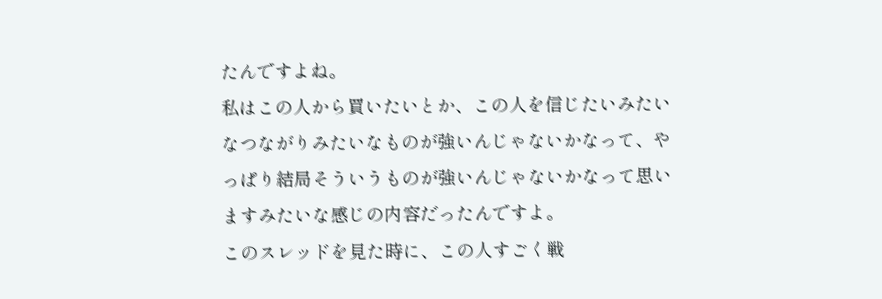たんですよね。
私はこの人から買いたいとか、この人を信じたいみたいなつながりみたいなものが強いんじゃないかなって、やっぱり結局そういうものが強いんじゃないかなって思いますみたいな感じの内容だったんですよ。
このスレッドを見た時に、この人すごく戦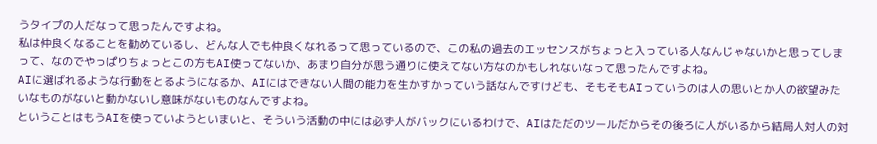うタイプの人だなって思ったんですよね。
私は仲良くなることを勧めているし、どんな人でも仲良くなれるって思っているので、この私の過去のエッセンスがちょっと入っている人なんじゃないかと思ってしまって、なのでやっぱりちょっとこの方もAI使ってないか、あまり自分が思う通りに使えてない方なのかもしれないなって思ったんですよね。
AIに選ばれるような行動をとるようになるか、AIにはできない人間の能力を生かすかっていう話なんですけども、そもそもAIっていうのは人の思いとか人の欲望みたいなものがないと動かないし意味がないものなんですよね。
ということはもうAIを使っていようといまいと、そういう活動の中には必ず人がバックにいるわけで、AIはただのツールだからその後ろに人がいるから結局人対人の対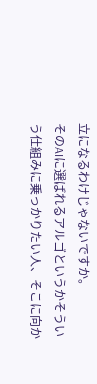立になるわけじゃないですか。
そのAIに選ばれるアルゴというかそういう仕組みに乗っかりたい人、そこに向か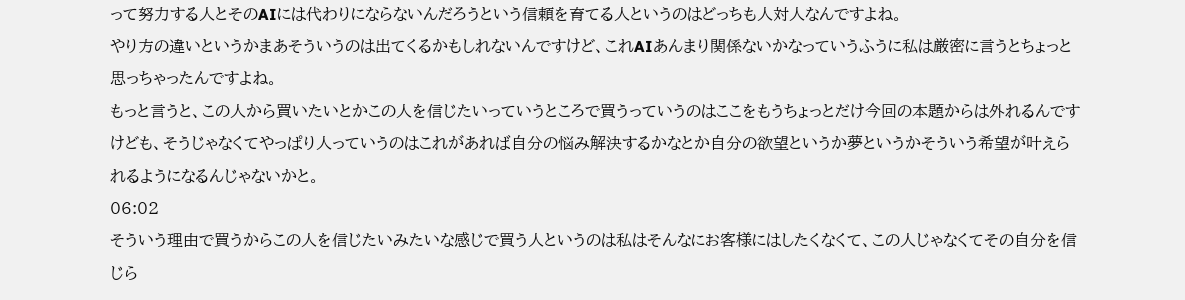って努力する人とそのAIには代わりにならないんだろうという信頼を育てる人というのはどっちも人対人なんですよね。
やり方の違いというかまあそういうのは出てくるかもしれないんですけど、これAIあんまり関係ないかなっていうふうに私は厳密に言うとちょっと思っちゃったんですよね。
もっと言うと、この人から買いたいとかこの人を信じたいっていうところで買うっていうのはここをもうちょっとだけ今回の本題からは外れるんですけども、そうじゃなくてやっぱり人っていうのはこれがあれば自分の悩み解決するかなとか自分の欲望というか夢というかそういう希望が叶えられるようになるんじゃないかと。
06:02
そういう理由で買うからこの人を信じたいみたいな感じで買う人というのは私はそんなにお客様にはしたくなくて、この人じゃなくてその自分を信じら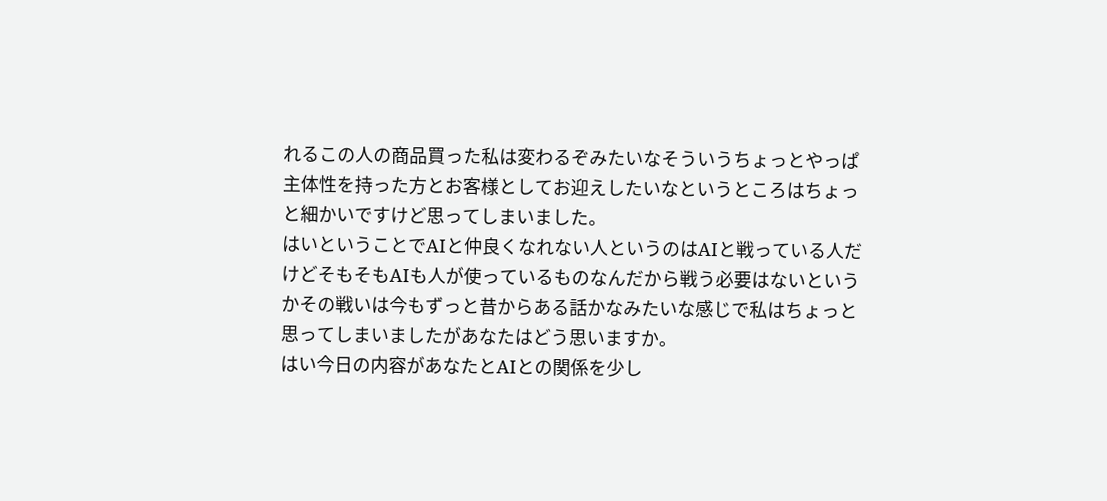れるこの人の商品買った私は変わるぞみたいなそういうちょっとやっぱ主体性を持った方とお客様としてお迎えしたいなというところはちょっと細かいですけど思ってしまいました。
はいということでAIと仲良くなれない人というのはAIと戦っている人だけどそもそもAIも人が使っているものなんだから戦う必要はないというかその戦いは今もずっと昔からある話かなみたいな感じで私はちょっと思ってしまいましたがあなたはどう思いますか。
はい今日の内容があなたとAIとの関係を少し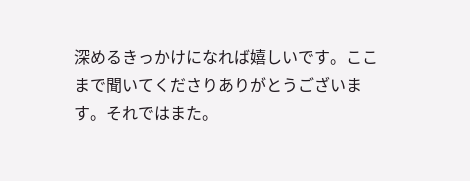深めるきっかけになれば嬉しいです。ここまで聞いてくださりありがとうございます。それではまた。